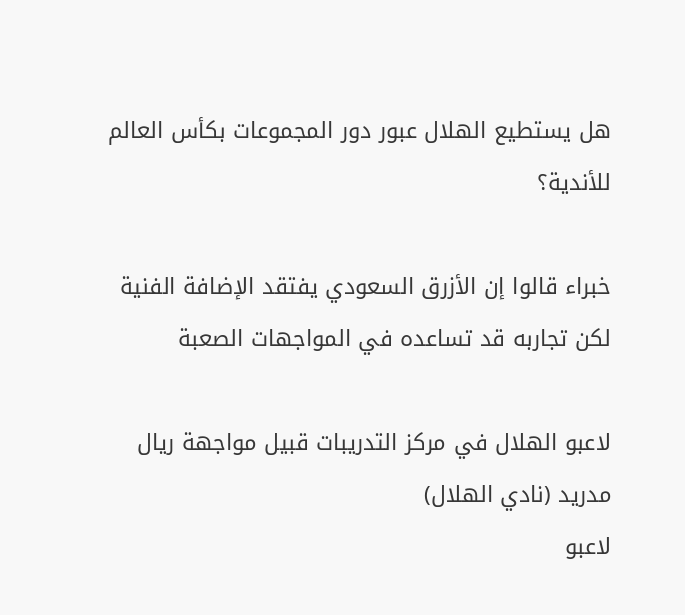هل يستطيع الهلال عبور دور المجموعات بكأس العالم للأندية؟

خبراء قالوا إن الأزرق السعودي يفتقد الإضافة الفنية لكن تجاربه قد تساعده في المواجهات الصعبة

لاعبو الهلال في مركز التدريبات قبيل مواجهة ريال مدريد (نادي الهلال)
لاعبو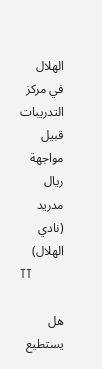الهلال في مركز التدريبات قبيل مواجهة ريال مدريد (نادي الهلال)
TT

هل يستطيع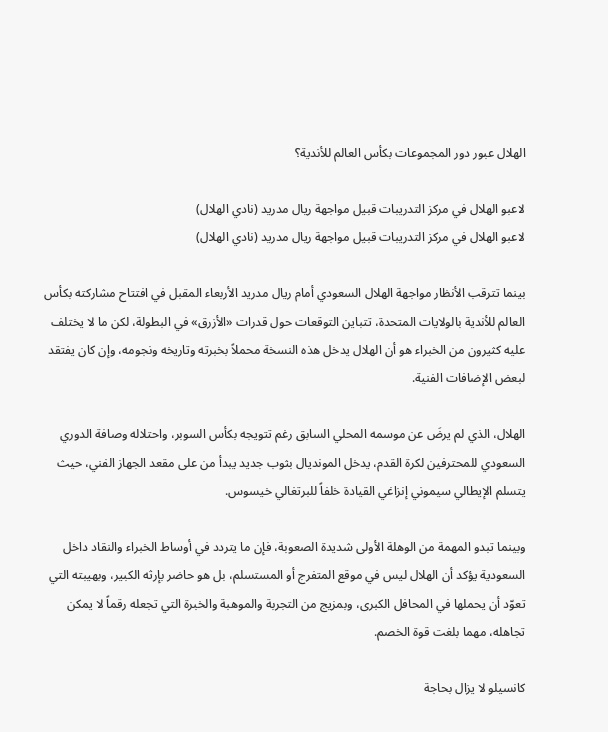الهلال عبور دور المجموعات بكأس العالم للأندية؟

لاعبو الهلال في مركز التدريبات قبيل مواجهة ريال مدريد (نادي الهلال)
لاعبو الهلال في مركز التدريبات قبيل مواجهة ريال مدريد (نادي الهلال)

بينما تترقب الأنظار مواجهة الهلال السعودي أمام ريال مدريد الأربعاء المقبل في افتتاح مشاركته بكأس العالم للأندية بالولايات المتحدة، تتباين التوقعات حول قدرات «الأزرق» في البطولة، لكن ما لا يختلف عليه كثيرون من الخبراء هو أن الهلال يدخل هذه النسخة محملاً بخبرته وتاريخه ونجومه، وإن كان يفتقد لبعض الإضافات الفنية.

الهلال، الذي لم يرضَ عن موسمه المحلي السابق رغم تتويجه بكأس السوبر، واحتلاله وصافة الدوري السعودي للمحترفين لكرة القدم، يدخل المونديال بثوب جديد يبدأ من على مقعد الجهاز الفني، حيث يتسلم الإيطالي سيموني إنزاغي القيادة خلفاً للبرتغالي خيسوس.

وبينما تبدو المهمة من الوهلة الأولى شديدة الصعوبة، فإن ما يتردد في أوساط الخبراء والنقاد داخل السعودية يؤكد أن الهلال ليس في موقع المتفرج أو المستسلم، بل هو حاضر بإرثه الكبير، وبهيبته التي تعوّد أن يحملها في المحافل الكبرى، وبمزيج من التجربة والموهبة والخبرة التي تجعله رقماً لا يمكن تجاهله، مهما بلغت قوة الخصم.

كانسيلو لا يزال بحاجة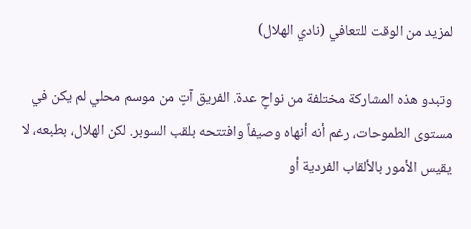لمزيد من الوقت للتعافي (نادي الهلال)

وتبدو هذه المشاركة مختلفة من نواحٍ عدة. الفريق آتٍ من موسم محلي لم يكن في مستوى الطموحات، رغم أنه أنهاه وصيفاً وافتتحه بلقب السوبر. لكن الهلال، بطبعه، لا يقيس الأمور بالألقاب الفردية أو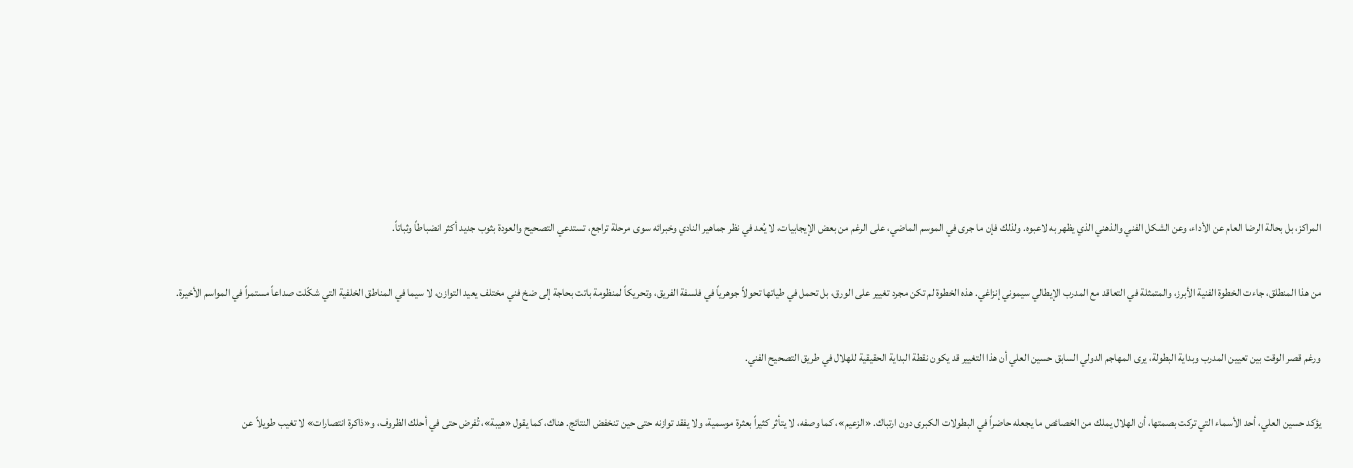المراكز، بل بحالة الرضا العام عن الأداء، وعن الشكل الفني والذهني الذي يظهر به لاعبوه. ولذلك فإن ما جرى في الموسم الماضي، على الرغم من بعض الإيجابيات، لا يُعد في نظر جماهير النادي وخبرائه سوى مرحلة تراجع، تستدعي التصحيح والعودة بثوب جديد أكثر انضباطاً وثباتاً.

من هذا المنطلق، جاءت الخطوة الفنية الأبرز، والمتمثلة في التعاقد مع المدرب الإيطالي سيموني إنزاغي. هذه الخطوة لم تكن مجرد تغيير على الورق، بل تحمل في طياتها تحولاً جوهرياً في فلسفة الفريق، وتحريكاً لمنظومة باتت بحاجة إلى ضخ فني مختلف يعيد التوازن، لا سيما في المناطق الخلفية التي شكّلت صداعاً مستمراً في المواسم الأخيرة.

ورغم قصر الوقت بين تعيين المدرب وبداية البطولة، يرى المهاجم الدولي السابق حسين العلي أن هذا التغيير قد يكون نقطة البداية الحقيقية للهلال في طريق التصحيح الفني.

يؤكد حسين العلي، أحد الأسماء التي تركت بصمتها، أن الهلال يملك من الخصائص ما يجعله حاضراً في البطولات الكبرى دون ارتباك. «الزعيم»، كما وصفه، لا يتأثر كثيراً بعثرة موسمية، ولا يفقد توازنه حتى حين تنخفض النتائج. هناك، كما يقول «هيبة»، تُفرض حتى في أحلك الظروف، و«ذاكرة انتصارات» لا تغيب طويلاً عن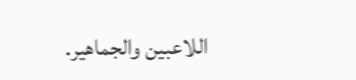اللاعبين والجماهير.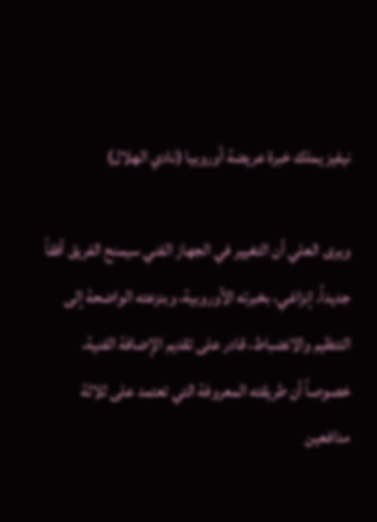نيفيز يملك خبرة عريضة أوروبيا (نادي الهلال)

ويرى العلي أن التغيير في الجهاز الفني سيمنح الفريق أفقاً جديداً. إنزاغي، بخبرته الأوروبية، وبنزعته الواضحة إلى التنظيم والانضباط، قادر على تقديم الإضافة الفنية، خصوصاً أن طريقته المعروفة التي تعتمد على ثلاثة مدافعين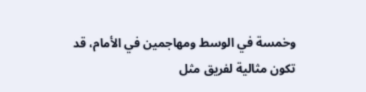وخمسة في الوسط ومهاجمين في الأمام، قد تكون مثالية لفريق مثل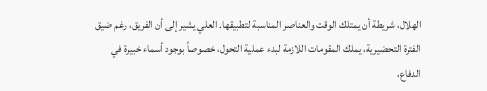الهلال، شريطة أن يمتلك الوقت والعناصر المناسبة لتطبيقها. العلي يشير إلى أن الفريق، رغم ضيق الفترة التحضيرية، يملك المقومات اللازمة لبدء عملية التحول، خصوصاً بوجود أسماء خبيرة في الدفاع،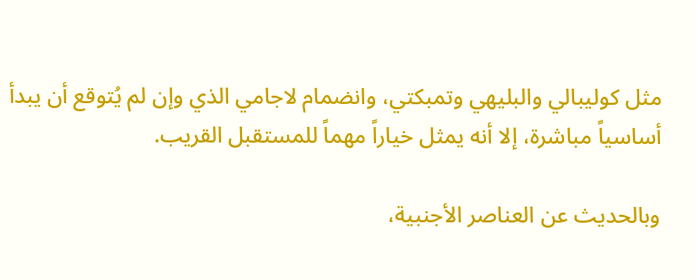مثل كوليبالي والبليهي وتمبكتي، وانضمام لاجامي الذي وإن لم يُتوقع أن يبدأ أساسياً مباشرة، إلا أنه يمثل خياراً مهماً للمستقبل القريب.

وبالحديث عن العناصر الأجنبية،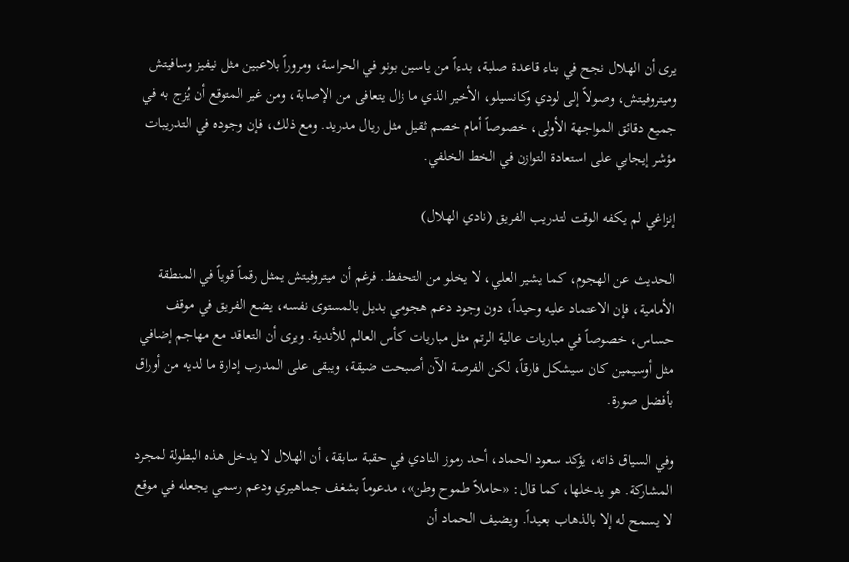يرى أن الهلال نجح في بناء قاعدة صلبة، بدءاً من ياسين بونو في الحراسة، ومروراً بلاعبين مثل نيفيز وسافيتش وميتروفيتش، وصولاً إلى لودي وكانسيلو، الأخير الذي ما زال يتعافى من الإصابة، ومن غير المتوقع أن يُزج به في جميع دقائق المواجهة الأولى، خصوصاً أمام خصم ثقيل مثل ريال مدريد. ومع ذلك، فإن وجوده في التدريبات مؤشر إيجابي على استعادة التوازن في الخط الخلفي.

إنزاغي لم يكفه الوقت لتدريب الفريق (نادي الهلال)

الحديث عن الهجوم، كما يشير العلي، لا يخلو من التحفظ. فرغم أن ميتروفيتش يمثل رقماً قوياً في المنطقة الأمامية، فإن الاعتماد عليه وحيداً، دون وجود دعم هجومي بديل بالمستوى نفسه، يضع الفريق في موقف حساس، خصوصاً في مباريات عالية الرتم مثل مباريات كأس العالم للأندية. ويرى أن التعاقد مع مهاجم إضافي مثل أوسيمين كان سيشكل فارقاً، لكن الفرصة الآن أصبحت ضيقة، ويبقى على المدرب إدارة ما لديه من أوراق بأفضل صورة.

وفي السياق ذاته، يؤكد سعود الحماد، أحد رموز النادي في حقبة سابقة، أن الهلال لا يدخل هذه البطولة لمجرد المشاركة. هو يدخلها، كما قال: «حاملاً طموح وطن»، مدعوماً بشغف جماهيري ودعم رسمي يجعله في موقع لا يسمح له إلا بالذهاب بعيداً. ويضيف الحماد أن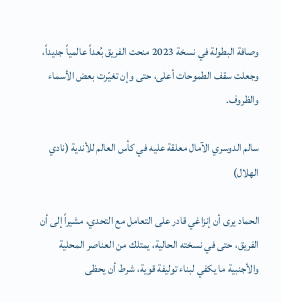وصافة البطولة في نسخة 2023 منحت الفريق بُعداً عالمياً جديداً، وجعلت سقف الطموحات أعلى، حتى وإن تغيّرت بعض الأسماء والظروف.

سالم الدوسري الآمال معلقة عليه في كأس العالم للأندية (نادي الهلال)

الحماد يرى أن إنزاغي قادر على التعامل مع التحدي، مشيراً إلى أن الفريق، حتى في نسخته الحالية، يمتلك من العناصر المحلية والأجنبية ما يكفي لبناء توليفة قوية، شرط أن يحظى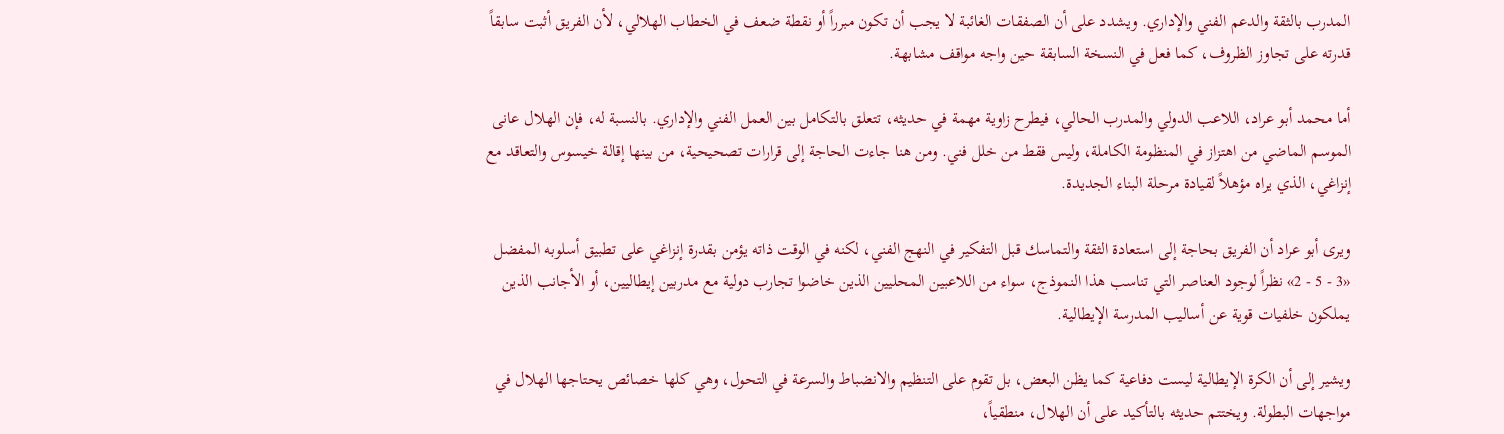المدرب بالثقة والدعم الفني والإداري. ويشدد على أن الصفقات الغائبة لا يجب أن تكون مبرراً أو نقطة ضعف في الخطاب الهلالي، لأن الفريق أثبت سابقاً قدرته على تجاوز الظروف، كما فعل في النسخة السابقة حين واجه مواقف مشابهة.

أما محمد أبو عراد، اللاعب الدولي والمدرب الحالي، فيطرح زاوية مهمة في حديثه، تتعلق بالتكامل بين العمل الفني والإداري. بالنسبة له، فإن الهلال عانى الموسم الماضي من اهتزاز في المنظومة الكاملة، وليس فقط من خلل فني. ومن هنا جاءت الحاجة إلى قرارات تصحيحية، من بينها إقالة خيسوس والتعاقد مع إنزاغي، الذي يراه مؤهلاً لقيادة مرحلة البناء الجديدة.

ويرى أبو عراد أن الفريق بحاجة إلى استعادة الثقة والتماسك قبل التفكير في النهج الفني، لكنه في الوقت ذاته يؤمن بقدرة إنزاغي على تطبيق أسلوبه المفضل «3 - 5 - 2» نظراً لوجود العناصر التي تناسب هذا النموذج، سواء من اللاعبين المحليين الذين خاضوا تجارب دولية مع مدربين إيطاليين، أو الأجانب الذين يملكون خلفيات قوية عن أساليب المدرسة الإيطالية.

ويشير إلى أن الكرة الإيطالية ليست دفاعية كما يظن البعض، بل تقوم على التنظيم والانضباط والسرعة في التحول، وهي كلها خصائص يحتاجها الهلال في مواجهات البطولة. ويختتم حديثه بالتأكيد على أن الهلال، منطقياً،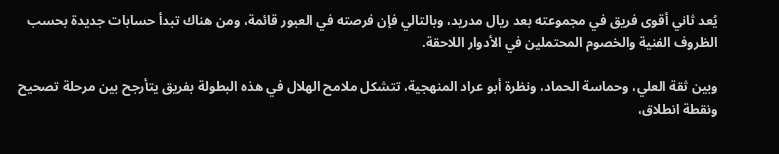يُعد ثاني أقوى فريق في مجموعته بعد ريال مدريد، وبالتالي فإن فرصته في العبور قائمة، ومن هناك تبدأ حسابات جديدة بحسب الظروف الفنية والخصوم المحتملين في الأدوار اللاحقة.

وبين ثقة العلي، وحماسة الحماد، ونظرة أبو عراد المنهجية، تتشكل ملامح الهلال في هذه البطولة بفريق يتأرجح بين مرحلة تصحيح ونقطة انطلاق،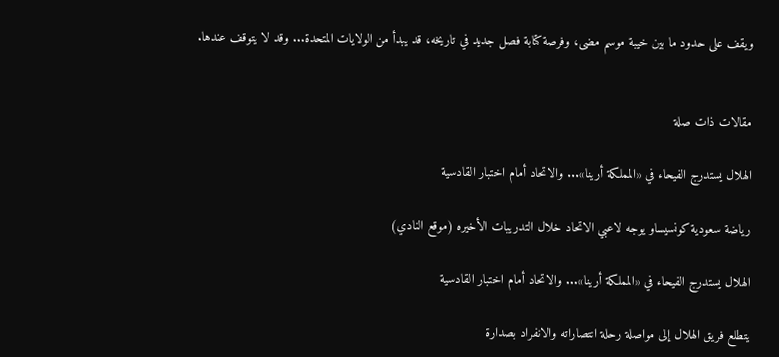ويقف على حدود ما بين خيبة موسم مضى، وفرصة كتابة فصل جديد في تاريخه، قد يبدأ من الولايات المتحدة... وقد لا يتوقف عندها.


مقالات ذات صلة

الهلال يستدرج الفيحاء في «المملكة أرينا»... والاتحاد أمام اختبار القادسية

رياضة سعودية كونسيساو يوجه لاعبي الاتحاد خلال التدريبات الأخيره (موقع النادي)

الهلال يستدرج الفيحاء في «المملكة أرينا»... والاتحاد أمام اختبار القادسية

يتطلع فريق الهلال إلى مواصلة رحلة انتصاراته والانفراد بصدارة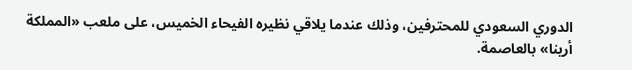الدوري السعودي للمحترفين، وذلك عندما يلاقي نظيره الفيحاء الخميس، على ملعب «المملكة أرينا» بالعاصمة.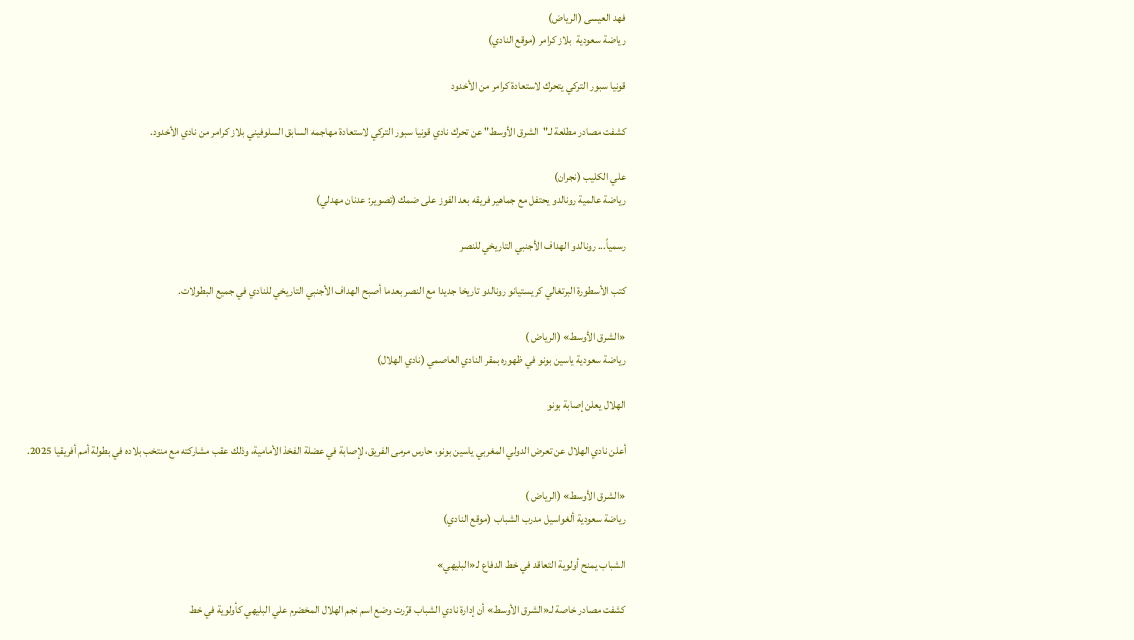فهد العيسى (الرياض)
رياضة سعودية  بلاز كرامر (موقع النادي)

قونيا سبور التركي يتحرك لاستعادة كرامر من الأخدود

كشفت مصادر مطلعة لـ"الشرق الأوسط" عن تحرك نادي قونيا سبور التركي لاستعادة مهاجمه السابق السلوفيني بلاز كرامر من نادي الأخدود.

علي الكليب (نجران)
رياضة عالمية رونالدو يحتفل مع جماهير فريقه بعد الفوز على ضمك (تصوير: عدنان مهدلي)

رسمياً... رونالدو الهداف الأجنبي التاريخي للنصر

كتب الأسطورة البرتغالي كريستيانو رونالدو تاريخا جديدا مع النصر بعدما أصبح الهداف الأجنبي التاريخي للنادي في جميع البطولات.

«الشرق الأوسط» (الرياض )
رياضة سعودية ياسين بونو في ظهوره بمقر النادي العاصمي (نادي الهلال)

الهلال يعلن إصابة بونو

أعلن نادي الهلال عن تعرض الدولي المغربي ياسين بونو، حارس مرمى الفريق، لإصابة في عضلة الفخذ الأمامية، وذلك عقب مشاركته مع منتخب بلاده في بطولة أمم أفريقيا 2025.

«الشرق الأوسط» (الرياض )
رياضة سعودية ألغواسيل مدرب الشباب (موقع النادي)

الشباب يمنح أولوية التعاقد في خط الدفاع لـ«البليهي»

كشفت مصادر خاصة لـ«الشرق الأوسط» أن إدارة نادي الشباب قرّرت وضع اسم نجم الهلال المخضرم علي البليهي كأولوية في خط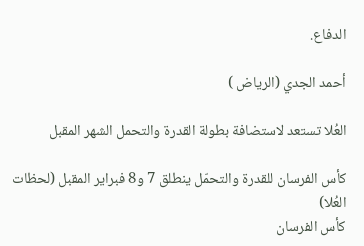الدفاع.

أحمد الجدي (الرياض )

العُلا تستعد لاستضافة بطولة القدرة والتحمل الشهر المقبل

كأس الفرسان للقدرة والتحمّل ينطلق 7 و8 فبراير المقبل (لحظات العُلا)
كأس الفرسان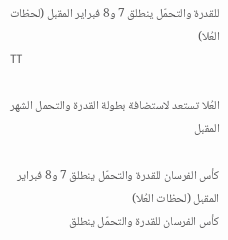للقدرة والتحمّل ينطلق 7 و8 فبراير المقبل (لحظات العُلا)
TT

العُلا تستعد لاستضافة بطولة القدرة والتحمل الشهر المقبل

كأس الفرسان للقدرة والتحمّل ينطلق 7 و8 فبراير المقبل (لحظات العُلا)
كأس الفرسان للقدرة والتحمّل ينطلق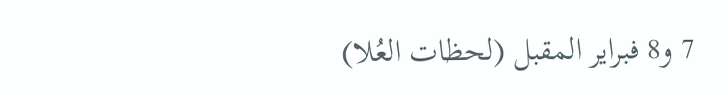7 و8 فبراير المقبل (لحظات العُلا)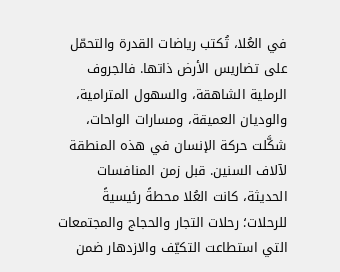في العُلا، تُكتب رياضات القدرة والتحمّل على تضاريس الأرض ذاتها. فالجروف الرملية الشاهقة، والسهول المترامية، والوديان العميقة، ومسارات الواحات، شكَّلت حركة الإنسان في هذه المنطقة لآلاف السنين. قبل زمن المنافسات الحديثة، كانت العُلا محطةً رئيسيةً للرحلات؛ رحلات التجار والحجاج والمجتمعات التي استطاعت التكيّف والازدهار ضمن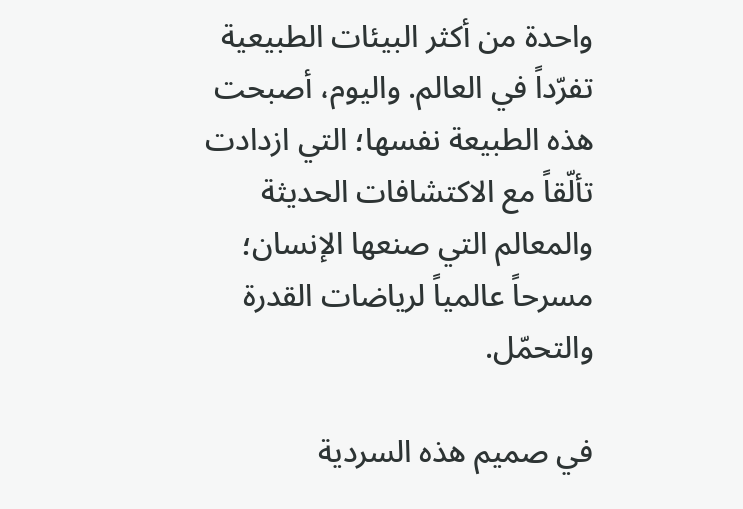واحدة من أكثر البيئات الطبيعية تفرّداً في العالم. واليوم، أصبحت هذه الطبيعة نفسها؛ التي ازدادت تألّقاً مع الاكتشافات الحديثة والمعالم التي صنعها الإنسان؛ مسرحاً عالمياً لرياضات القدرة والتحمّل.

في صميم هذه السردية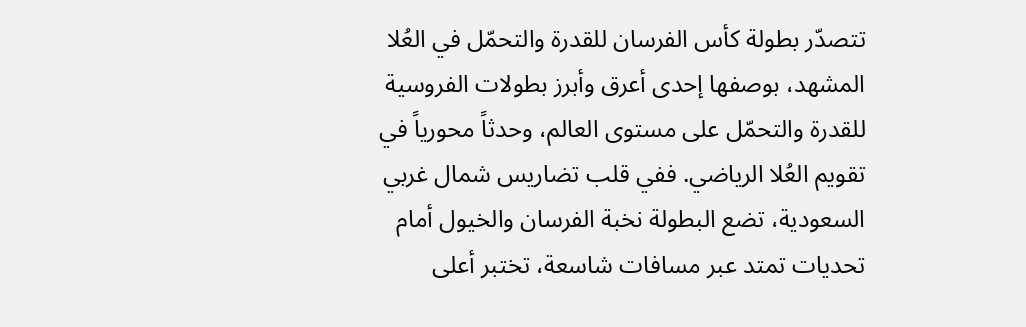تتصدّر بطولة كأس الفرسان للقدرة والتحمّل في العُلا المشهد، بوصفها إحدى أعرق وأبرز بطولات الفروسية للقدرة والتحمّل على مستوى العالم، وحدثاً محورياً في تقويم العُلا الرياضي. ففي قلب تضاريس شمال غربي السعودية، تضع البطولة نخبة الفرسان والخيول أمام تحديات تمتد عبر مسافات شاسعة، تختبر أعلى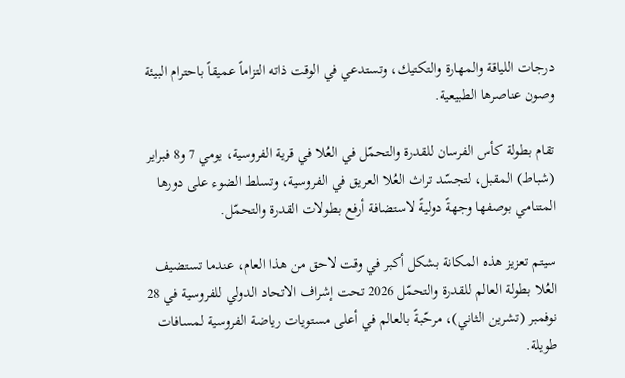درجات اللياقة والمهارة والتكتيك، وتستدعي في الوقت ذاته التزاماً عميقاً باحترام البيئة وصون عناصرها الطبيعية.

تقام بطولة كأس الفرسان للقدرة والتحمّل في العُلا في قرية الفروسية، يومي 7 و8 فبراير (شباط) المقبل، لتجسّد تراث العُلا العريق في الفروسية، وتسلط الضوء على دورها المتنامي بوصفها وجهةً دوليةً لاستضافة أرفع بطولات القدرة والتحمّل.

سيتم تعزيز هذه المكانة بشكل أكبر في وقت لاحق من هذا العام، عندما تستضيف العُلا بطولة العالم للقدرة والتحمّل 2026 تحت إشراف الاتحاد الدولي للفروسية في 28 نوفمبر (تشرين الثاني)، مرحّبةً بالعالم في أعلى مستويات رياضة الفروسية لمسافات طويلة.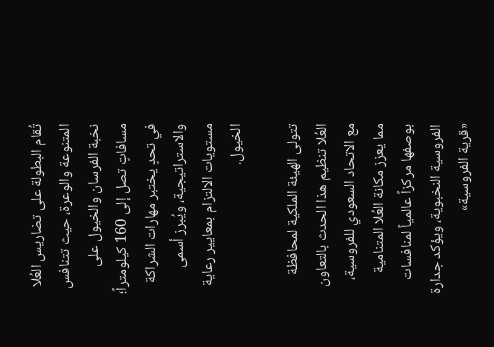تُقام البطولة على تضاريس العُلا المتنوعة والوعرة، حيث تتنافس نخبة الفرسان والخيول على مسافاتٍ تصل إلى 160 كيلومتراً؛ في تحدٍ يختبر مهارات الشراكة والاستراتيجية، ويُبرز أسمى مستويات الالتزام بمعايير رعاية الخيول.

تتولى الهيئة الملكية لمحافظة العُلا تنظيم هذا الحدث بالتعاون مع الاتحاد السعودي للفروسية، مما يعزز مكانة العُلا المتنامية بوصفها مركزاً عالمياً لمنافسات الفروسية النخبوية، ويؤكد جدارة «قرية الفروسية»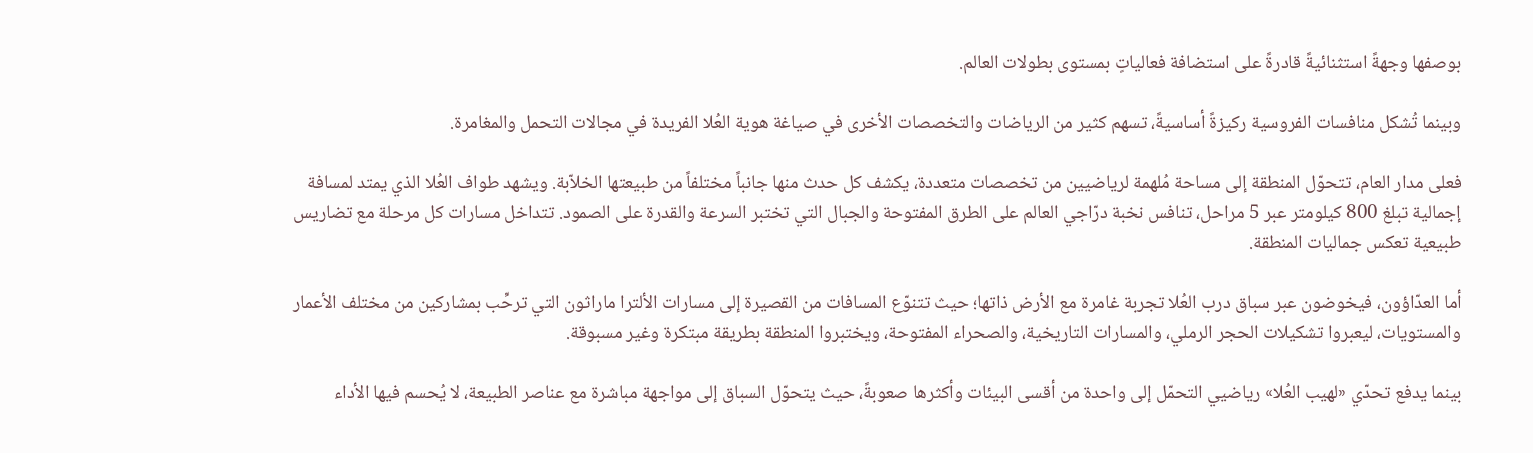بوصفها وجهةً استثنائيةً قادرةً على استضافة فعالياتٍ بمستوى بطولات العالم.

وبينما تُشكل منافسات الفروسية ركيزةً أساسيةً، تسهم كثير من الرياضات والتخصصات الأخرى في صياغة هوية العُلا الفريدة في مجالات التحمل والمغامرة.

فعلى مدار العام، تتحوّل المنطقة إلى مساحة مُلهمة لرياضيين من تخصصات متعددة، يكشف كل حدث منها جانباً مختلفاً من طبيعتها الخلاّبة. ويشهد طواف العُلا الذي يمتد لمسافة إجمالية تبلغ 800 كيلومتر عبر 5 مراحل، تنافس نخبة درّاجي العالم على الطرق المفتوحة والجبال التي تختبر السرعة والقدرة على الصمود. تتداخل مسارات كل مرحلة مع تضاريس طبيعية تعكس جماليات المنطقة.

أما العدّاؤون، فيخوضون عبر سباق درب العُلا تجربة غامرة مع الأرض ذاتها؛ حيث تتنوّع المسافات من القصيرة إلى مسارات الألترا ماراثون التي ترحِّب بمشاركين من مختلف الأعمار والمستويات، ليعبروا تشكيلات الحجر الرملي، والمسارات التاريخية، والصحراء المفتوحة، ويختبروا المنطقة بطريقة مبتكرة وغير مسبوقة.

بينما يدفع تحدّي «لهيب العُلا» رياضيي التحمّل إلى واحدة من أقسى البيئات وأكثرها صعوبةً، حيث يتحوّل السباق إلى مواجهة مباشرة مع عناصر الطبيعة، لا يُحسم فيها الأداء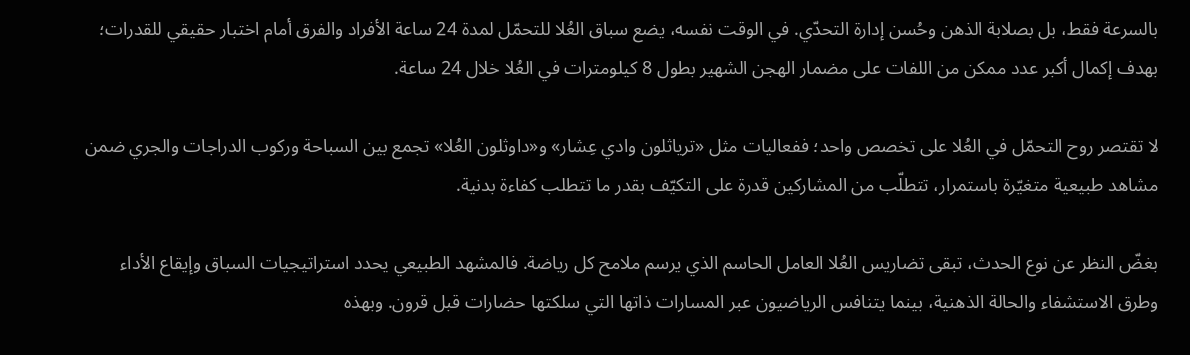بالسرعة فقط، بل بصلابة الذهن وحُسن إدارة التحدّي. في الوقت نفسه، يضع سباق العُلا للتحمّل لمدة 24 ساعة الأفراد والفرق أمام اختبار حقيقي للقدرات؛ بهدف إكمال أكبر عدد ممكن من اللفات على مضمار الهجن الشهير بطول 8 كيلومترات في العُلا خلال 24 ساعة.

لا تقتصر روح التحمّل في العُلا على تخصص واحد؛ ففعاليات مثل «ترياثلون وادي عِشار» و«داوثلون العُلا» تجمع بين السباحة وركوب الدراجات والجري ضمن مشاهد طبيعية متغيّرة باستمرار، تتطلّب من المشاركين قدرة على التكيّف بقدر ما تتطلب كفاءة بدنية.

بغضّ النظر عن نوع الحدث، تبقى تضاريس العُلا العامل الحاسم الذي يرسم ملامح كل رياضة. فالمشهد الطبيعي يحدد استراتيجيات السباق وإيقاع الأداء وطرق الاستشفاء والحالة الذهنية، بينما يتنافس الرياضيون عبر المسارات ذاتها التي سلكتها حضارات قبل قرون. وبهذه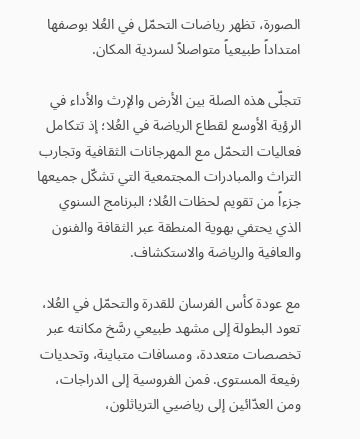الصورة، تظهر رياضات التحمّل في العُلا بوصفها امتداداً طبيعياً متواصلاً لسردية المكان.

تتجلّى هذه الصلة بين الأرض والإرث والأداء في الرؤية الأوسع لقطاع الرياضة في العُلا؛ إذ تتكامل فعاليات التحمّل مع المهرجانات الثقافية وتجارب التراث والمبادرات المجتمعية التي تشكّل جميعها جزءاً من تقويم لحظات العُلا؛ البرنامج السنوي الذي يحتفي بهوية المنطقة عبر الثقافة والفنون والعافية والرياضة والاستكشاف.

مع عودة كأس الفرسان للقدرة والتحمّل في العُلا، تعود البطولة إلى مشهد طبيعي رسَّخ مكانته عبر تخصصات متعددة، ومسافات متباينة، وتحديات رفيعة المستوى. فمن الفروسية إلى الدراجات، ومن العدّائين إلى رياضيي الترياثلون،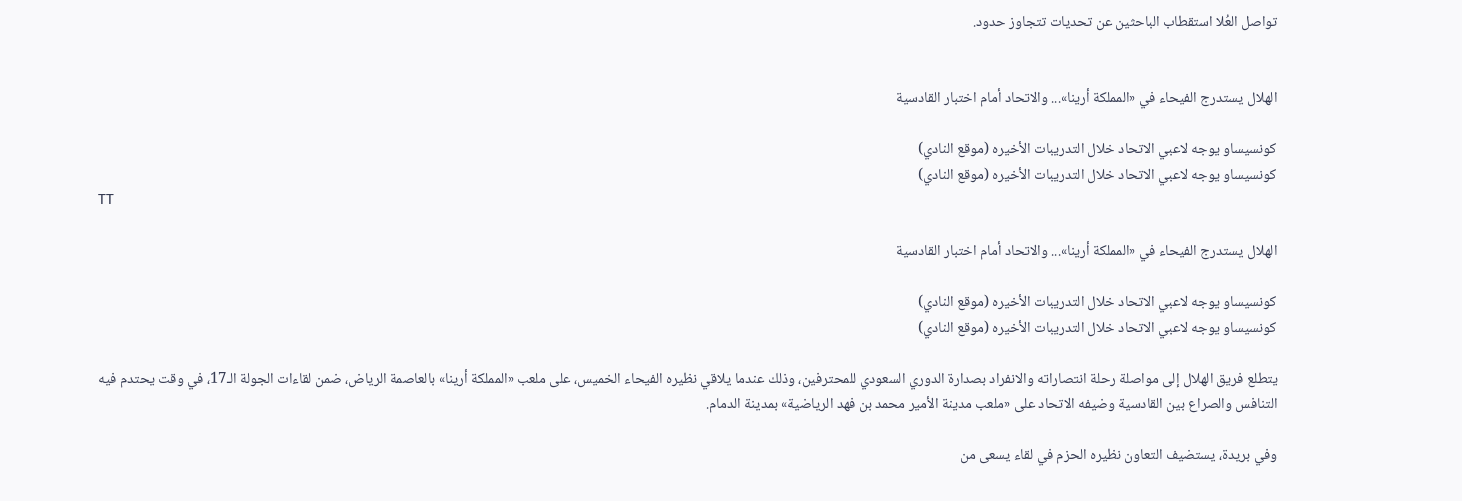تواصل العُلا استقطاب الباحثين عن تحديات تتجاوز حدود.


الهلال يستدرج الفيحاء في «المملكة أرينا»... والاتحاد أمام اختبار القادسية

كونسيساو يوجه لاعبي الاتحاد خلال التدريبات الأخيره (موقع النادي)
كونسيساو يوجه لاعبي الاتحاد خلال التدريبات الأخيره (موقع النادي)
TT

الهلال يستدرج الفيحاء في «المملكة أرينا»... والاتحاد أمام اختبار القادسية

كونسيساو يوجه لاعبي الاتحاد خلال التدريبات الأخيره (موقع النادي)
كونسيساو يوجه لاعبي الاتحاد خلال التدريبات الأخيره (موقع النادي)

يتطلع فريق الهلال إلى مواصلة رحلة انتصاراته والانفراد بصدارة الدوري السعودي للمحترفين، وذلك عندما يلاقي نظيره الفيحاء الخميس، على ملعب «المملكة أرينا» بالعاصمة الرياض، ضمن لقاءات الجولة الـ17، في وقت يحتدم فيه التنافس والصراع بين القادسية وضيفه الاتحاد على «ملعب مدينة الأمير محمد بن فهد الرياضية» بمدينة الدمام.

وفي بريدة، يستضيف التعاون نظيره الحزم في لقاء يسعى من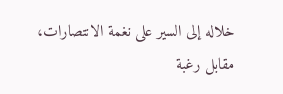خلاله إلى السير على نغمة الانتصارات، مقابل رغبة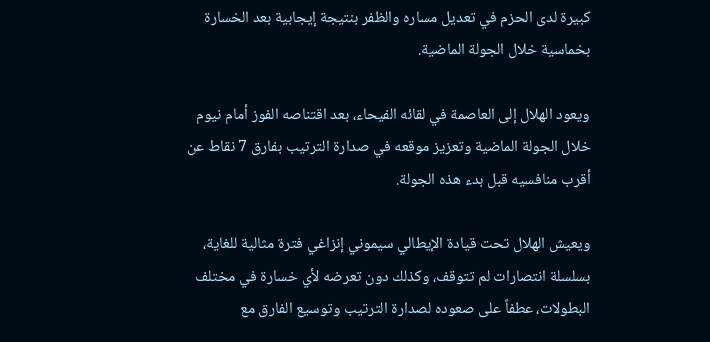كبيرة لدى الحزم في تعديل مساره والظفر بنتيجة إيجابية بعد الخسارة بخماسية خلال الجولة الماضية.

ويعود الهلال إلى العاصمة في لقائه الفيحاء، بعد اقتناصه الفوز أمام نيوم خلال الجولة الماضية وتعزيز موقعه في صدارة الترتيب بفارق 7 نقاط عن أقرب منافسيه قبل بدء هذه الجولة.

ويعيش الهلال تحت قيادة الإيطالي سيموني إنزاغي فترة مثالية للغاية، بسلسلة انتصارات لم تتوقف، وكذلك دون تعرضه لأي خسارة في مختلف البطولات، عطفاً على صعوده لصدارة الترتيب وتوسيع الفارق مع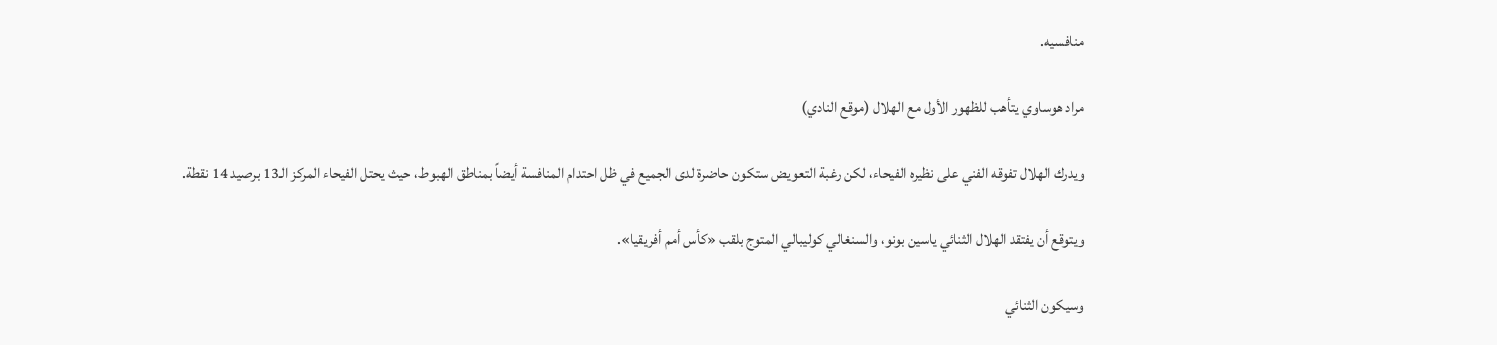منافسيه.

مراد هوساوي يتأهب للظهور الأول مع الهلال (موقع النادي)

ويدرك الهلال تفوقه الفني على نظيره الفيحاء، لكن رغبة التعويض ستكون حاضرة لدى الجميع في ظل احتدام المنافسة أيضاً بمناطق الهبوط، حيث يحتل الفيحاء المركز الـ13 برصيد 14 نقطة.

ويتوقع أن يفتقد الهلال الثنائي ياسين بونو، والسنغالي كوليبالي المتوج بلقب «كأس أمم أفريقيا».

وسيكون الثنائي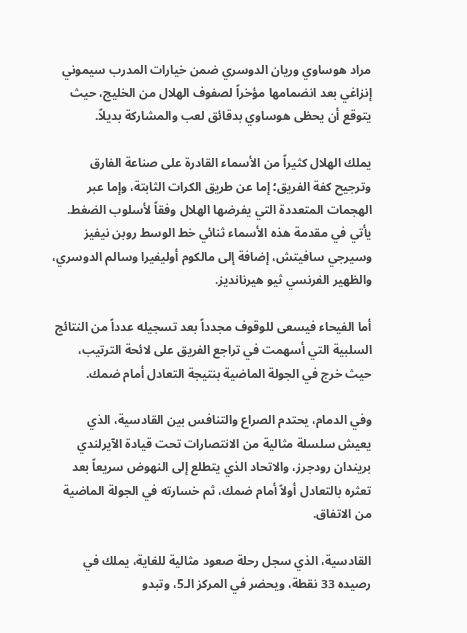مراد هوساوي وريان الدوسري ضمن خيارات المدرب سيموني إنزاغي بعد انضمامها مؤخراً لصفوف الهلال من الخليج، حيث يتوقع أن يحظى هوساوي بدقائق لعب والمشاركة بديلاً.

يملك الهلال كثيراً من الأسماء القادرة على صناعة الفارق وترجيح كفة الفريق؛ إما عن طريق الكرات الثابتة، وإما عبر الهجمات المتعددة التي يفرضها الهلال وفقاً لأسلوب الضغط. يأتي في مقدمة هذه الأسماء ثنائي خط الوسط روبن نيفيز وسيرجي سافيتش، إضافة إلى مالكوم أوليفيرا وسالم الدوسري، والظهير الفرنسي ثيو هيرنانديز.

أما الفيحاء فيسعى للوقوف مجدداً بعد تسجيله عدداً من النتائج السلبية التي أسهمت في تراجع الفريق على لائحة الترتيب، حيث خرج في الجولة الماضية بنتيجة التعادل أمام ضمك.

وفي الدمام، يحتدم الصراع والتنافس بين القادسية، الذي يعيش سلسلة مثالية من الانتصارات تحت قيادة الآيرلندي بريندان رودجرز، والاتحاد الذي يتطلع إلى النهوض سريعاً بعد تعثره بالتعادل أولاً أمام ضمك، ثم خسارته في الجولة الماضية من الاتفاق.

القادسية، الذي سجل رحلة صعود مثالية للغاية، يملك في رصيده 33 نقطة، ويحضر في المركز الـ5، وتبدو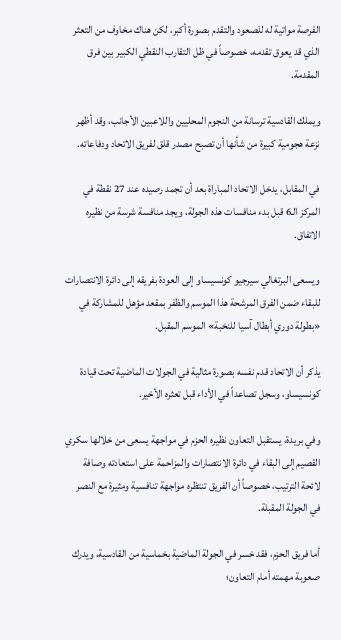الفرصة مواتية له للصعود والتقدم بصورة أكبر، لكن هناك مخاوف من التعثر الذي قد يعوق تقدمه، خصوصاً في ظل التقارب النقطي الكبير بين فرق المقدمة.

ويملك القادسية ترسانة من النجوم المحليين واللاعبين الأجانب، وقد أظهر نزعة هجومية كبيرة من شأنها أن تصبح مصدر قلق لفريق الاتحاد ودفاعاته.

في المقابل، يدخل الاتحاد المباراة بعد أن تجمد رصيده عند 27 نقطة في المركز الـ6 قبل بدء منافسات هذه الجولة، ويجد منافسة شرسة من نظيره الاتفاق.

ويسعى البرتغالي سيرجيو كونسيساو إلى العودة بفريقه إلى دائرة الانتصارات للبقاء ضمن الفرق المرشحة هذا الموسم والظفر بمقعد مؤهل للمشاركة في «بطولة دوري أبطال آسيا للنخبة» الموسم المقبل.

يذكر أن الاتحاد قدم نفسه بصورة مثالية في الجولات الماضية تحت قيادة كونسيساو، وسجل تصاعداً في الأداء قبل تعثره الأخير.

وفي بريدة، يستقبل التعاون نظيره الحزم في مواجهة يسعى من خلالها سكري القصيم إلى البقاء في دائرة الانتصارات والمزاحمة على استعادته وصافة لائحة الترتيب، خصوصاً أن الفريق تنتظره مواجهة تنافسية ومثيرة مع النصر في الجولة المقبلة.

أما فريق الحزم، فقد خسر في الجولة الماضية بخماسية من القادسية، ويدرك صعوبة مهمته أمام التعاون؛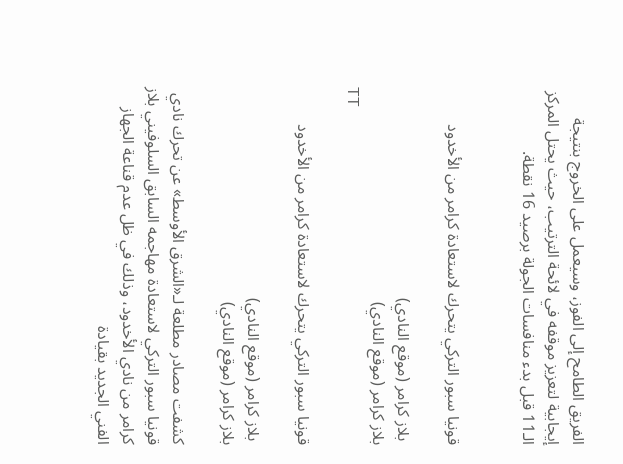الفريق الطامح إلى الفوز، وسيعمل على الخروج بنتيجة إيجابية لتعزيز موقفه في لائحة الترتيب، حيث يحتل المركز الـ11 قبل بدء منافسات الجولة برصيد 16 نقطة.


قونيا سبور التركي يتحرك لاستعادة كرامر من الأخدود

 بلاز كرامر (موقع النادي)
بلاز كرامر (موقع النادي)
TT

قونيا سبور التركي يتحرك لاستعادة كرامر من الأخدود

 بلاز كرامر (موقع النادي)
بلاز كرامر (موقع النادي)

كشفت مصادر مطلعة لـ«الشرق الأوسط» عن تحرك نادي قونيا سبور التركي لاستعادة مهاجمه السابق السلوفيني بلاز كرامر من نادي الأخدود، وذلك في ظل عدم قناعة الجهاز الفني الجديد بقيادة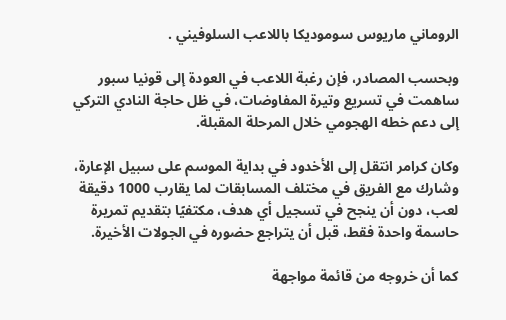الروماني ماريوس سوموديكا باللاعب السلوفيني .

وبحسب المصادر، فإن رغبة اللاعب في العودة إلى قونيا سبور ساهمت في تسريع وتيرة المفاوضات، في ظل حاجة النادي التركي إلى دعم خطه الهجومي خلال المرحلة المقبلة.

وكان كرامر انتقل إلى الأخدود في بداية الموسم على سبيل الإعارة، وشارك مع الفريق في مختلف المسابقات لما يقارب 1000 دقيقة لعب، دون أن ينجح في تسجيل أي هدف، مكتفيًا بتقديم تمريرة حاسمة واحدة فقط، قبل أن يتراجع حضوره في الجولات الأخيرة.

كما أن خروجه من قائمة مواجهة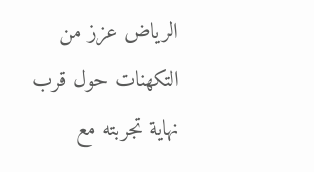الرياض عزز من التكهنات حول قرب نهاية تجربته مع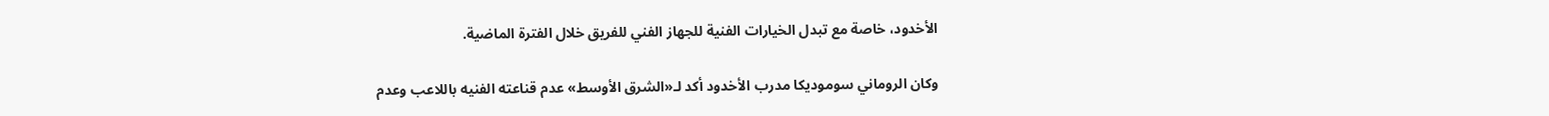الأخدود، خاصة مع تبدل الخيارات الفنية للجهاز الفني للفريق خلال الفترة الماضية.

وكان الروماني سوموديكا مدرب الأخدود أكد لـ«الشرق الأوسط» عدم قناعته الفنيه باللاعب وعدم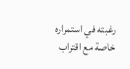رغبته في استمراره خاصة مع اقتراب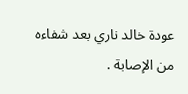عودة خالد ناري بعد شفاءه من الإصابة .